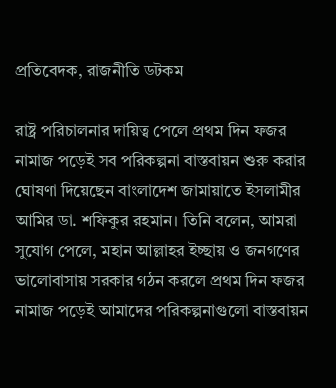প্রতিবেদক, রাজনীতি ডটকম

রাষ্ট্র পরিচালনার দায়িত্ব পেলে প্রথম দিন ফজর নামাজ পড়েই সব পরিকল্পনা বাস্তবায়ন শুরু করার ঘোষণা দিয়েছেন বাংলাদেশ জামায়াতে ইসলামীর আমির ডা. শফিকুর রহমান। তিনি বলেন, আমরা সুযোগ পেলে, মহান আল্লাহর ইচ্ছায় ও জনগণের ভালোবাসায় সরকার গঠন করলে প্রথম দিন ফজর নামাজ পড়েই আমাদের পরিকল্পনাগুলো বাস্তবায়ন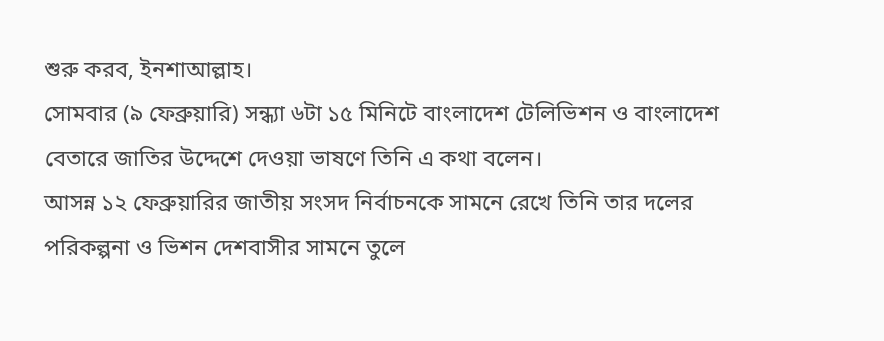শুরু করব, ইনশাআল্লাহ।
সোমবার (৯ ফেব্রুয়ারি) সন্ধ্যা ৬টা ১৫ মিনিটে বাংলাদেশ টেলিভিশন ও বাংলাদেশ বেতারে জাতির উদ্দেশে দেওয়া ভাষণে তিনি এ কথা বলেন।
আসন্ন ১২ ফেব্রুয়ারির জাতীয় সংসদ নির্বাচনকে সামনে রেখে তিনি তার দলের পরিকল্পনা ও ভিশন দেশবাসীর সামনে তুলে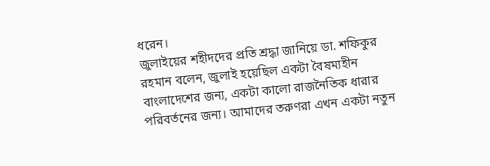ধরেন।
জুলাইয়ের শহীদদের প্রতি শ্রদ্ধা জানিয়ে ডা. শফিকুর রহমান বলেন, জুলাই হয়েছিল একটা বৈষম্যহীন বাংলাদেশের জন্য, একটা কালো রাজনৈতিক ধারার পরিবর্তনের জন্য। আমাদের তরুণরা এখন একটা নতুন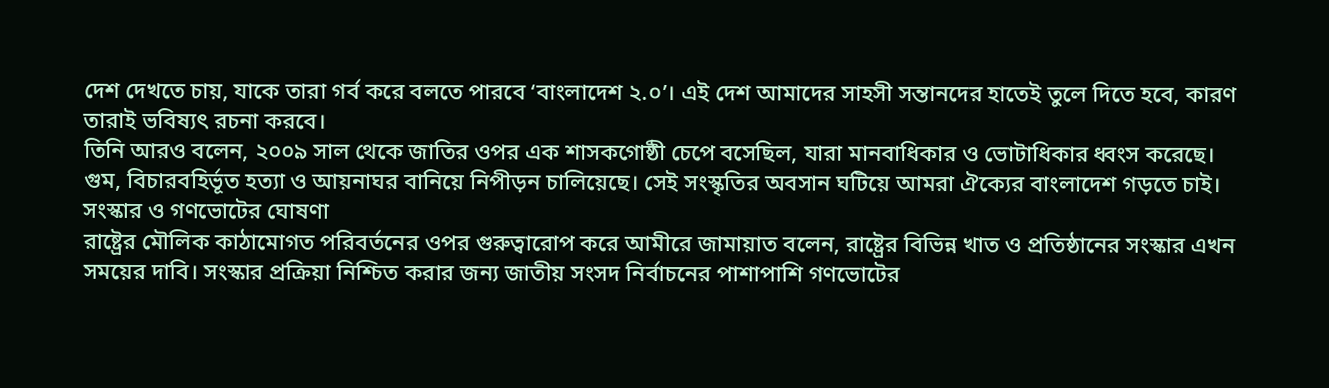দেশ দেখতে চায়, যাকে তারা গর্ব করে বলতে পারবে ‘বাংলাদেশ ২.০’। এই দেশ আমাদের সাহসী সন্তানদের হাতেই তুলে দিতে হবে, কারণ তারাই ভবিষ্যৎ রচনা করবে।
তিনি আরও বলেন, ২০০৯ সাল থেকে জাতির ওপর এক শাসকগোষ্ঠী চেপে বসেছিল, যারা মানবাধিকার ও ভোটাধিকার ধ্বংস করেছে।
গুম, বিচারবহির্ভূত হত্যা ও আয়নাঘর বানিয়ে নিপীড়ন চালিয়েছে। সেই সংস্কৃতির অবসান ঘটিয়ে আমরা ঐক্যের বাংলাদেশ গড়তে চাই।
সংস্কার ও গণভোটের ঘোষণা
রাষ্ট্রের মৌলিক কাঠামোগত পরিবর্তনের ওপর গুরুত্বারোপ করে আমীরে জামায়াত বলেন, রাষ্ট্রের বিভিন্ন খাত ও প্রতিষ্ঠানের সংস্কার এখন সময়ের দাবি। সংস্কার প্রক্রিয়া নিশ্চিত করার জন্য জাতীয় সংসদ নির্বাচনের পাশাপাশি গণভোটের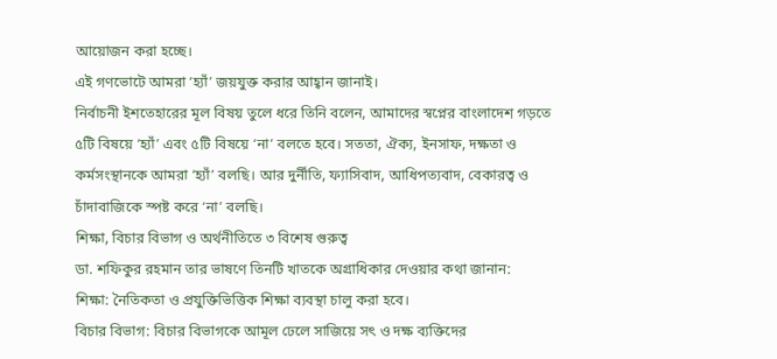আয়োজন করা হচ্ছে।
এই গণভোটে আমরা ‘হ্যাঁ’ জয়যুক্ত করার আহ্বান জানাই।
নির্বাচনী ইশতেহারের মূল বিষয় তুলে ধরে তিনি বলেন, আমাদের স্বপ্নের বাংলাদেশ গড়তে ৫টি বিষয়ে ‘হ্যাঁ’ এবং ৫টি বিষয়ে ‘না’ বলতে হবে। সততা, ঐক্য, ইনসাফ, দক্ষতা ও কর্মসংস্থানকে আমরা ‘হ্যাঁ’ বলছি। আর দুর্নীতি, ফ্যাসিবাদ, আধিপত্যবাদ, বেকারত্ব ও চাঁদাবাজিকে স্পষ্ট করে ‘না’ বলছি।
শিক্ষা, বিচার বিভাগ ও অর্থনীতিতে ৩ বিশেষ গুরুত্ব
ডা. শফিকুর রহমান তার ভাষণে তিনটি খাতকে অগ্রাধিকার দেওয়ার কথা জানান:
শিক্ষা: নৈতিকতা ও প্রযুক্তিভিত্তিক শিক্ষা ব্যবস্থা চালু করা হবে।
বিচার বিভাগ: বিচার বিভাগকে আমূল ঢেলে সাজিয়ে সৎ ও দক্ষ ব্যক্তিদের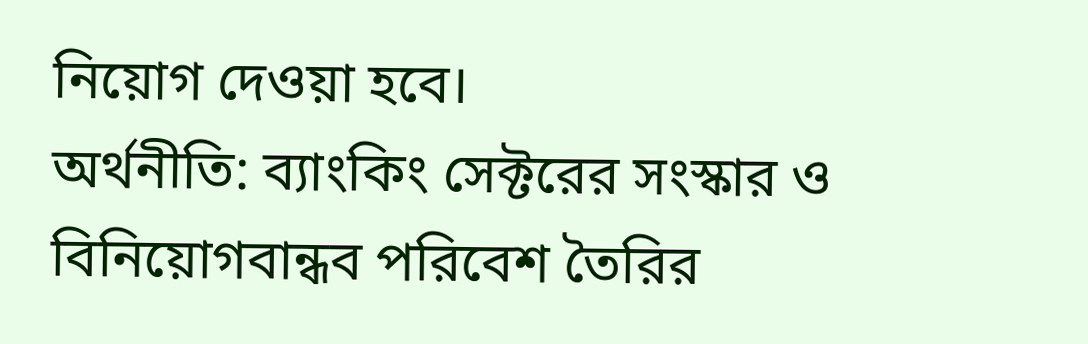নিয়োগ দেওয়া হবে।
অর্থনীতি: ব্যাংকিং সেক্টরের সংস্কার ও বিনিয়োগবান্ধব পরিবেশ তৈরির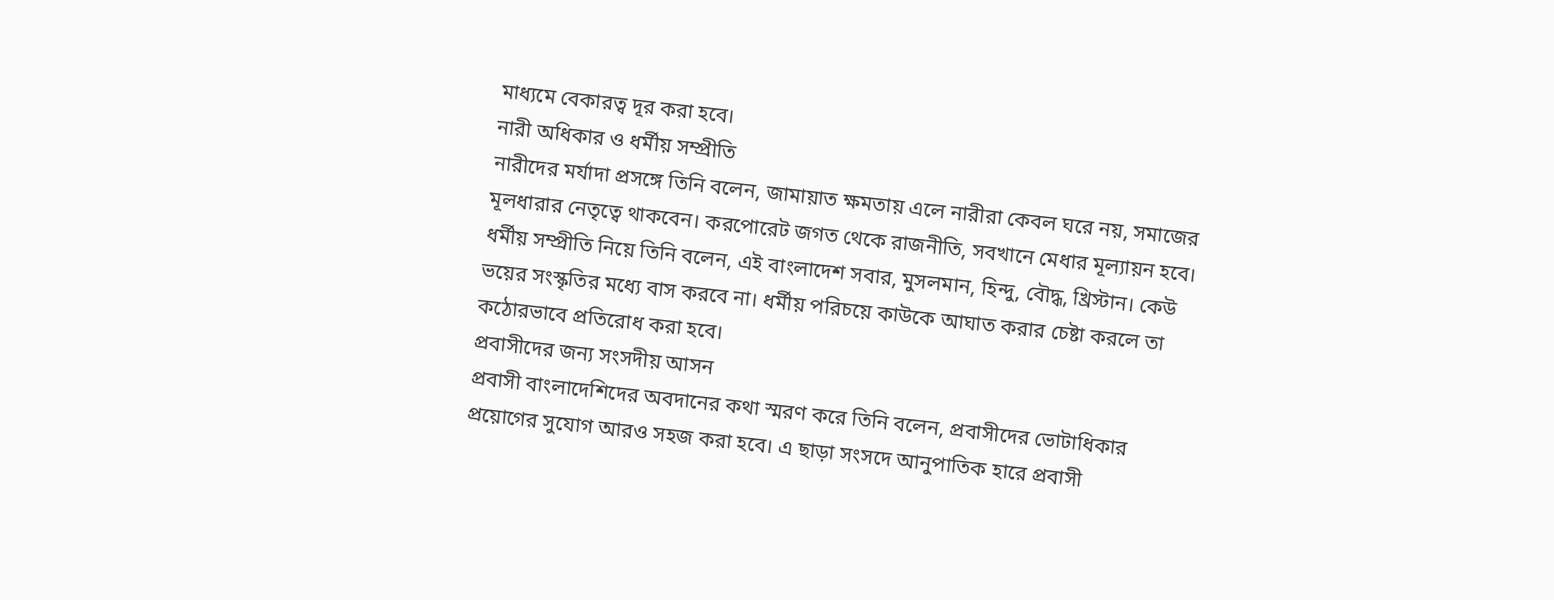মাধ্যমে বেকারত্ব দূর করা হবে।
নারী অধিকার ও ধর্মীয় সম্প্রীতি
নারীদের মর্যাদা প্রসঙ্গে তিনি বলেন, জামায়াত ক্ষমতায় এলে নারীরা কেবল ঘরে নয়, সমাজের মূলধারার নেতৃত্বে থাকবেন। করপোরেট জগত থেকে রাজনীতি, সবখানে মেধার মূল্যায়ন হবে।
ধর্মীয় সম্প্রীতি নিয়ে তিনি বলেন, এই বাংলাদেশ সবার, মুসলমান, হিন্দু, বৌদ্ধ, খ্রিস্টান। কেউ ভয়ের সংস্কৃতির মধ্যে বাস করবে না। ধর্মীয় পরিচয়ে কাউকে আঘাত করার চেষ্টা করলে তা কঠোরভাবে প্রতিরোধ করা হবে।
প্রবাসীদের জন্য সংসদীয় আসন
প্রবাসী বাংলাদেশিদের অবদানের কথা স্মরণ করে তিনি বলেন, প্রবাসীদের ভোটাধিকার প্রয়োগের সুযোগ আরও সহজ করা হবে। এ ছাড়া সংসদে আনুপাতিক হারে প্রবাসী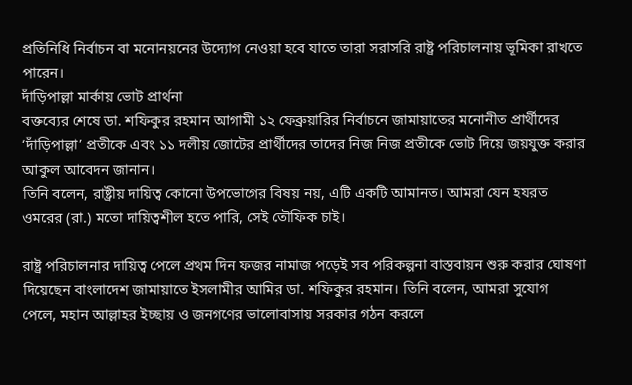প্রতিনিধি নির্বাচন বা মনোনয়নের উদ্যোগ নেওয়া হবে যাতে তারা সরাসরি রাষ্ট্র পরিচালনায় ভূমিকা রাখতে পারেন।
দাঁড়িপাল্লা মার্কায় ভোট প্রার্থনা
বক্তব্যের শেষে ডা. শফিকুর রহমান আগামী ১২ ফেব্রুয়ারির নির্বাচনে জামায়াতের মনোনীত প্রার্থীদের ‘দাঁড়িপাল্লা’ প্রতীকে এবং ১১ দলীয় জোটের প্রার্থীদের তাদের নিজ নিজ প্রতীকে ভোট দিয়ে জয়যুক্ত করার আকুল আবেদন জানান।
তিনি বলেন, রাষ্ট্রীয় দায়িত্ব কোনো উপভোগের বিষয় নয়, এটি একটি আমানত। আমরা যেন হযরত ওমরের (রা.) মতো দায়িত্বশীল হতে পারি, সেই তৌফিক চাই।

রাষ্ট্র পরিচালনার দায়িত্ব পেলে প্রথম দিন ফজর নামাজ পড়েই সব পরিকল্পনা বাস্তবায়ন শুরু করার ঘোষণা দিয়েছেন বাংলাদেশ জামায়াতে ইসলামীর আমির ডা. শফিকুর রহমান। তিনি বলেন, আমরা সুযোগ পেলে, মহান আল্লাহর ইচ্ছায় ও জনগণের ভালোবাসায় সরকার গঠন করলে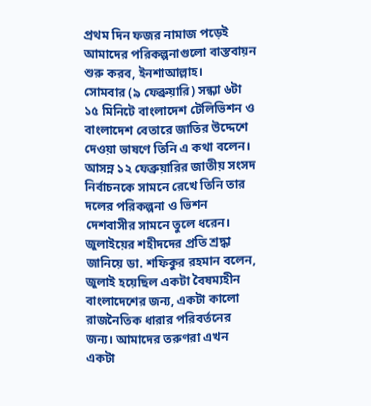প্রথম দিন ফজর নামাজ পড়েই আমাদের পরিকল্পনাগুলো বাস্তবায়ন শুরু করব, ইনশাআল্লাহ।
সোমবার (৯ ফেব্রুয়ারি) সন্ধ্যা ৬টা ১৫ মিনিটে বাংলাদেশ টেলিভিশন ও বাংলাদেশ বেতারে জাতির উদ্দেশে দেওয়া ভাষণে তিনি এ কথা বলেন।
আসন্ন ১২ ফেব্রুয়ারির জাতীয় সংসদ নির্বাচনকে সামনে রেখে তিনি তার দলের পরিকল্পনা ও ভিশন দেশবাসীর সামনে তুলে ধরেন।
জুলাইয়ের শহীদদের প্রতি শ্রদ্ধা জানিয়ে ডা. শফিকুর রহমান বলেন, জুলাই হয়েছিল একটা বৈষম্যহীন বাংলাদেশের জন্য, একটা কালো রাজনৈতিক ধারার পরিবর্তনের জন্য। আমাদের তরুণরা এখন একটা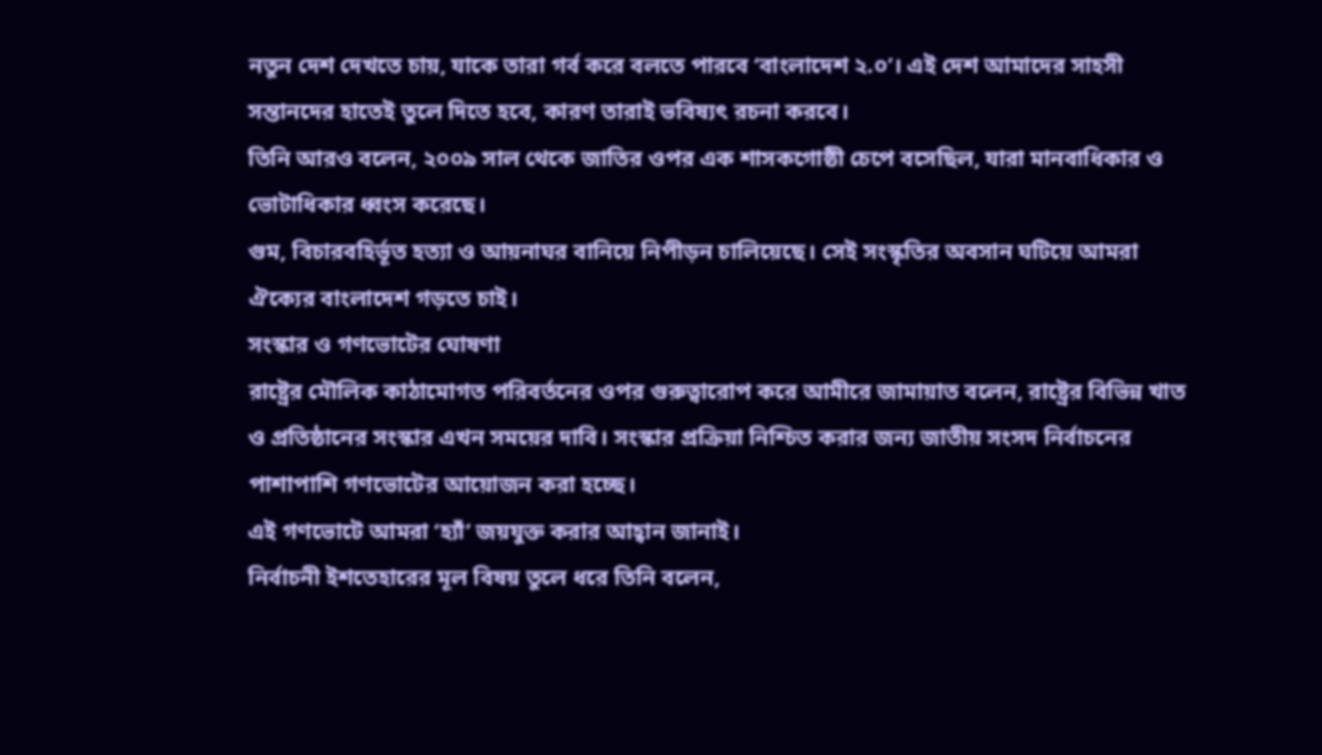নতুন দেশ দেখতে চায়, যাকে তারা গর্ব করে বলতে পারবে ‘বাংলাদেশ ২.০’। এই দেশ আমাদের সাহসী সন্তানদের হাতেই তুলে দিতে হবে, কারণ তারাই ভবিষ্যৎ রচনা করবে।
তিনি আরও বলেন, ২০০৯ সাল থেকে জাতির ওপর এক শাসকগোষ্ঠী চেপে বসেছিল, যারা মানবাধিকার ও ভোটাধিকার ধ্বংস করেছে।
গুম, বিচারবহির্ভূত হত্যা ও আয়নাঘর বানিয়ে নিপীড়ন চালিয়েছে। সেই সংস্কৃতির অবসান ঘটিয়ে আমরা ঐক্যের বাংলাদেশ গড়তে চাই।
সংস্কার ও গণভোটের ঘোষণা
রাষ্ট্রের মৌলিক কাঠামোগত পরিবর্তনের ওপর গুরুত্বারোপ করে আমীরে জামায়াত বলেন, রাষ্ট্রের বিভিন্ন খাত ও প্রতিষ্ঠানের সংস্কার এখন সময়ের দাবি। সংস্কার প্রক্রিয়া নিশ্চিত করার জন্য জাতীয় সংসদ নির্বাচনের পাশাপাশি গণভোটের আয়োজন করা হচ্ছে।
এই গণভোটে আমরা ‘হ্যাঁ’ জয়যুক্ত করার আহ্বান জানাই।
নির্বাচনী ইশতেহারের মূল বিষয় তুলে ধরে তিনি বলেন,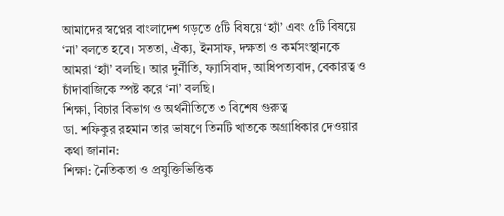আমাদের স্বপ্নের বাংলাদেশ গড়তে ৫টি বিষয়ে ‘হ্যাঁ’ এবং ৫টি বিষয়ে ‘না’ বলতে হবে। সততা, ঐক্য, ইনসাফ, দক্ষতা ও কর্মসংস্থানকে আমরা ‘হ্যাঁ’ বলছি। আর দুর্নীতি, ফ্যাসিবাদ, আধিপত্যবাদ, বেকারত্ব ও চাঁদাবাজিকে স্পষ্ট করে ‘না’ বলছি।
শিক্ষা, বিচার বিভাগ ও অর্থনীতিতে ৩ বিশেষ গুরুত্ব
ডা. শফিকুর রহমান তার ভাষণে তিনটি খাতকে অগ্রাধিকার দেওয়ার কথা জানান:
শিক্ষা: নৈতিকতা ও প্রযুক্তিভিত্তিক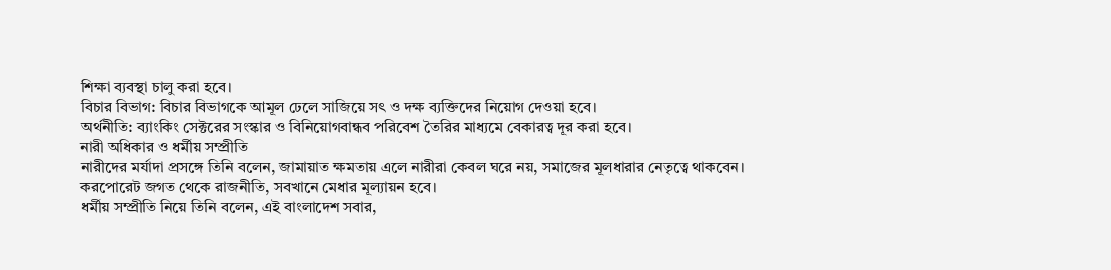শিক্ষা ব্যবস্থা চালু করা হবে।
বিচার বিভাগ: বিচার বিভাগকে আমূল ঢেলে সাজিয়ে সৎ ও দক্ষ ব্যক্তিদের নিয়োগ দেওয়া হবে।
অর্থনীতি: ব্যাংকিং সেক্টরের সংস্কার ও বিনিয়োগবান্ধব পরিবেশ তৈরির মাধ্যমে বেকারত্ব দূর করা হবে।
নারী অধিকার ও ধর্মীয় সম্প্রীতি
নারীদের মর্যাদা প্রসঙ্গে তিনি বলেন, জামায়াত ক্ষমতায় এলে নারীরা কেবল ঘরে নয়, সমাজের মূলধারার নেতৃত্বে থাকবেন। করপোরেট জগত থেকে রাজনীতি, সবখানে মেধার মূল্যায়ন হবে।
ধর্মীয় সম্প্রীতি নিয়ে তিনি বলেন, এই বাংলাদেশ সবার,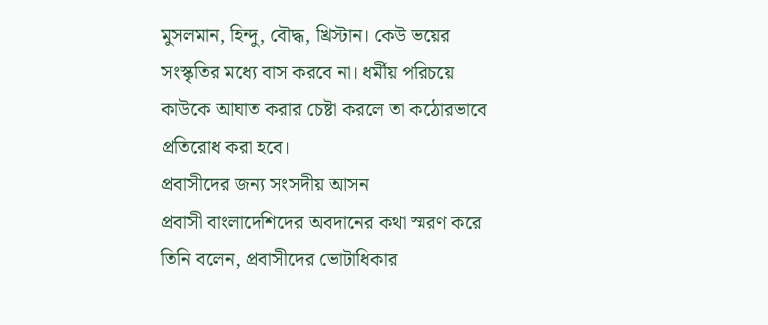মুসলমান, হিন্দু, বৌদ্ধ, খ্রিস্টান। কেউ ভয়ের সংস্কৃতির মধ্যে বাস করবে না। ধর্মীয় পরিচয়ে কাউকে আঘাত করার চেষ্টা করলে তা কঠোরভাবে প্রতিরোধ করা হবে।
প্রবাসীদের জন্য সংসদীয় আসন
প্রবাসী বাংলাদেশিদের অবদানের কথা স্মরণ করে তিনি বলেন, প্রবাসীদের ভোটাধিকার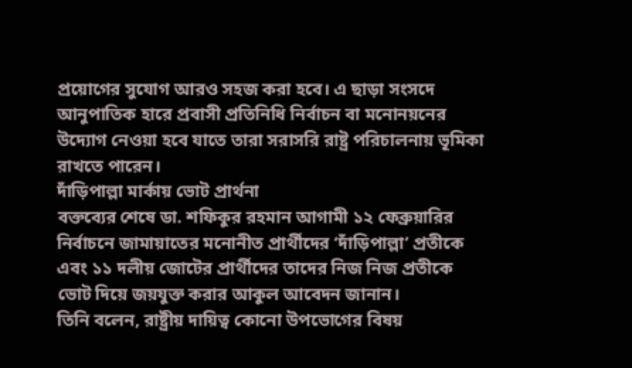প্রয়োগের সুযোগ আরও সহজ করা হবে। এ ছাড়া সংসদে আনুপাতিক হারে প্রবাসী প্রতিনিধি নির্বাচন বা মনোনয়নের উদ্যোগ নেওয়া হবে যাতে তারা সরাসরি রাষ্ট্র পরিচালনায় ভূমিকা রাখতে পারেন।
দাঁড়িপাল্লা মার্কায় ভোট প্রার্থনা
বক্তব্যের শেষে ডা. শফিকুর রহমান আগামী ১২ ফেব্রুয়ারির নির্বাচনে জামায়াতের মনোনীত প্রার্থীদের ‘দাঁড়িপাল্লা’ প্রতীকে এবং ১১ দলীয় জোটের প্রার্থীদের তাদের নিজ নিজ প্রতীকে ভোট দিয়ে জয়যুক্ত করার আকুল আবেদন জানান।
তিনি বলেন, রাষ্ট্রীয় দায়িত্ব কোনো উপভোগের বিষয়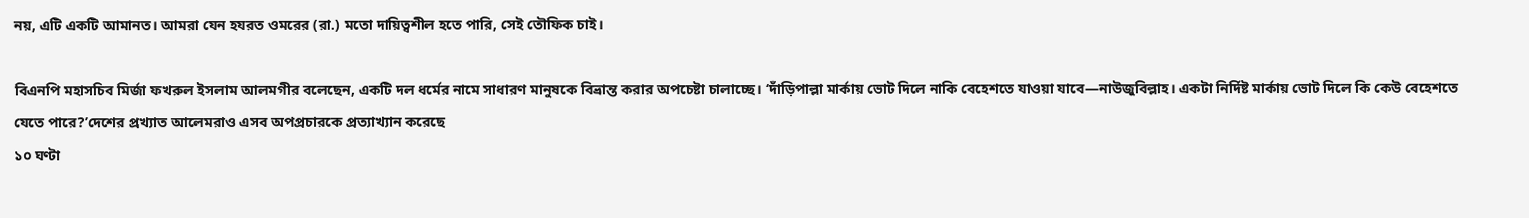নয়, এটি একটি আমানত। আমরা যেন হযরত ওমরের (রা.) মতো দায়িত্বশীল হতে পারি, সেই তৌফিক চাই।

বিএনপি মহাসচিব মির্জা ফখরুল ইসলাম আলমগীর বলেছেন, একটি দল ধর্মের নামে সাধারণ মানুষকে বিভ্রান্ত করার অপচেষ্টা চালাচ্ছে। ‘দাঁড়িপাল্লা মার্কায় ভোট দিলে নাকি বেহেশতে যাওয়া যাবে—নাউজুবিল্লাহ। একটা নির্দিষ্ট মার্কায় ভোট দিলে কি কেউ বেহেশতে যেতে পারে?’দেশের প্রখ্যাত আলেমরাও এসব অপপ্রচারকে প্রত্যাখ্যান করেছে
১০ ঘণ্টা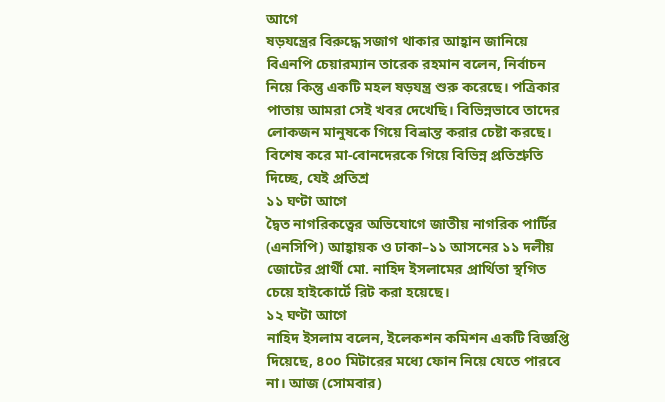আগে
ষড়যন্ত্রের বিরুদ্ধে সজাগ থাকার আহ্বান জানিয়ে বিএনপি চেয়ারম্যান তারেক রহমান বলেন, নির্বাচন নিয়ে কিন্তু একটি মহল ষড়যন্ত্র শুরু করেছে। পত্রিকার পাতায় আমরা সেই খবর দেখেছি। বিভিন্নভাবে তাদের লোকজন মানুষকে গিয়ে বিভ্রান্ত করার চেষ্টা করছে। বিশেষ করে মা-বোনদেরকে গিয়ে বিভিন্ন প্রতিশ্রুতি দিচ্ছে, যেই প্রতিশ্র
১১ ঘণ্টা আগে
দ্বৈত নাগরিকত্বের অভিযোগে জাতীয় নাগরিক পার্টির (এনসিপি) আহ্বায়ক ও ঢাকা–১১ আসনের ১১ দলীয় জোটের প্রার্থী মো. নাহিদ ইসলামের প্রার্থিতা স্থগিত চেয়ে হাইকোর্টে রিট করা হয়েছে।
১২ ঘণ্টা আগে
নাহিদ ইসলাম বলেন, ইলেকশন কমিশন একটি বিজ্ঞপ্তি দিয়েছে, ৪০০ মিটারের মধ্যে ফোন নিয়ে যেতে পারবে না। আজ (সোমবার)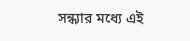সন্ধ্যার মধ্যে এই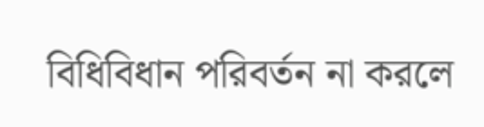বিধিবিধান পরিবর্তন না করলে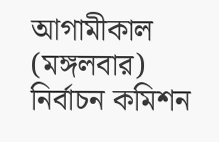আগামীকাল (মঙ্গলবার) নির্বাচন কমিশন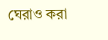ঘেরাও করা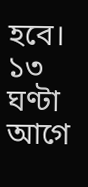হবে।
১৩ ঘণ্টা আগে